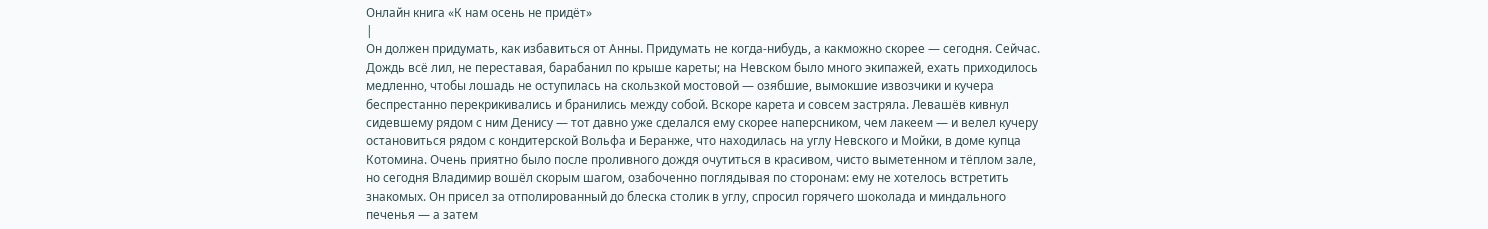Онлайн книга «К нам осень не придёт»
|
Он должен придумать, как избавиться от Анны. Придумать не когда-нибудь, а какможно скорее — сегодня. Сейчас. Дождь всё лил, не переставая, барабанил по крыше кареты; на Невском было много экипажей, ехать приходилось медленно, чтобы лошадь не оступилась на скользкой мостовой — озябшие, вымокшие извозчики и кучера беспрестанно перекрикивались и бранились между собой. Вскоре карета и совсем застряла. Левашёв кивнул сидевшему рядом с ним Денису — тот давно уже сделался ему скорее наперсником, чем лакеем — и велел кучеру остановиться рядом с кондитерской Вольфа и Беранже, что находилась на углу Невского и Мойки, в доме купца Котомина. Очень приятно было после проливного дождя очутиться в красивом, чисто выметенном и тёплом зале, но сегодня Владимир вошёл скорым шагом, озабоченно поглядывая по сторонам: ему не хотелось встретить знакомых. Он присел за отполированный до блеска столик в углу, спросил горячего шоколада и миндального печенья — а затем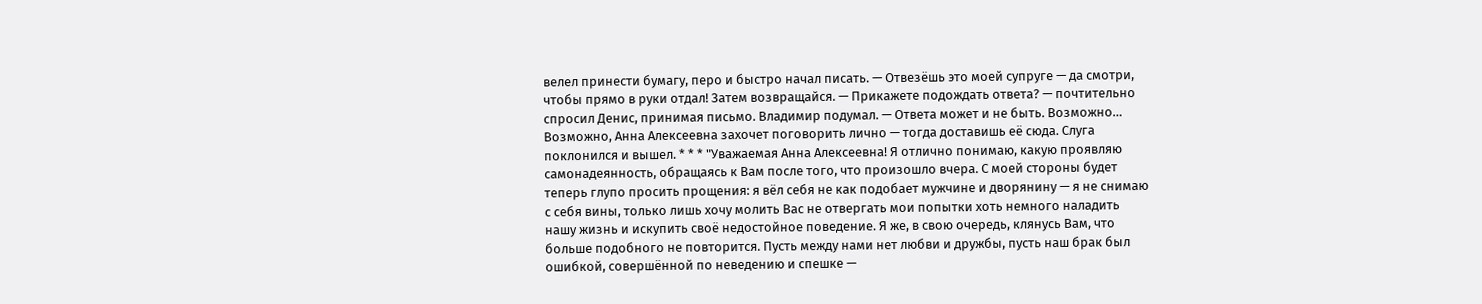велел принести бумагу, перо и быстро начал писать. — Отвезёшь это моей супруге — да смотри, чтобы прямо в руки отдал! Затем возвращайся. — Прикажете подождать ответа? — почтительно спросил Денис, принимая письмо. Владимир подумал. — Ответа может и не быть. Возможно… Возможно, Анна Алексеевна захочет поговорить лично — тогда доставишь её сюда. Слуга поклонился и вышел. * * * "Уважаемая Анна Алексеевна! Я отлично понимаю, какую проявляю самонадеянность, обращаясь к Вам после того, что произошло вчера. С моей стороны будет теперь глупо просить прощения: я вёл себя не как подобает мужчине и дворянину — я не снимаю с себя вины, только лишь хочу молить Вас не отвергать мои попытки хоть немного наладить нашу жизнь и искупить своё недостойное поведение. Я же, в свою очередь, клянусь Вам, что больше подобного не повторится. Пусть между нами нет любви и дружбы, пусть наш брак был ошибкой, совершённой по неведению и спешке —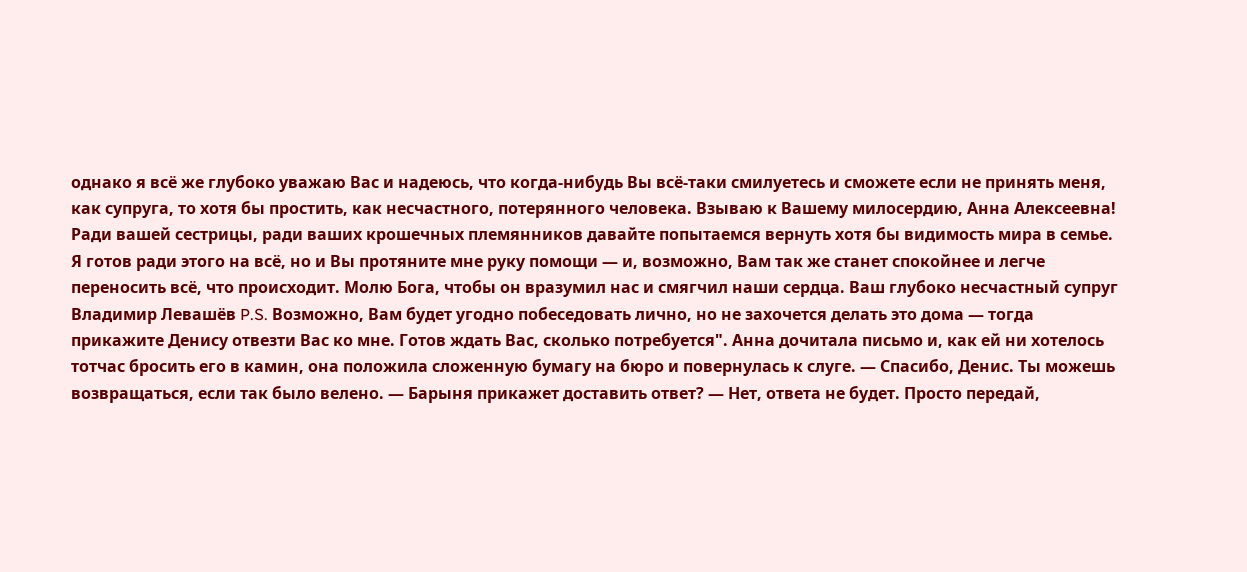однако я всё же глубоко уважаю Вас и надеюсь, что когда-нибудь Вы всё-таки смилуетесь и сможете если не принять меня, как супруга, то хотя бы простить, как несчастного, потерянного человека. Взываю к Вашему милосердию, Анна Алексеевна! Ради вашей сестрицы, ради ваших крошечных племянников давайте попытаемся вернуть хотя бы видимость мира в семье. Я готов ради этого на всё, но и Вы протяните мне руку помощи — и, возможно, Вам так же станет спокойнее и легче переносить всё, что происходит. Молю Бога, чтобы он вразумил нас и смягчил наши сердца. Ваш глубоко несчастный супруг Владимир Левашёв P.S. Возможно, Вам будет угодно побеседовать лично, но не захочется делать это дома — тогда прикажите Денису отвезти Вас ко мне. Готов ждать Вас, сколько потребуется". Анна дочитала письмо и, как ей ни хотелось тотчас бросить его в камин, она положила сложенную бумагу на бюро и повернулась к слуге. — Спасибо, Денис. Ты можешь возвращаться, если так было велено. — Барыня прикажет доставить ответ? — Нет, ответа не будет. Просто передай,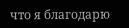что я благодарю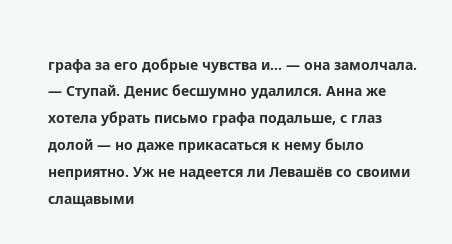графа за его добрые чувства и… — она замолчала. — Ступай. Денис бесшумно удалился. Анна же хотела убрать письмо графа подальше, с глаз долой — но даже прикасаться к нему было неприятно. Уж не надеется ли Левашёв со своими слащавыми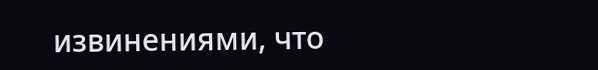извинениями, что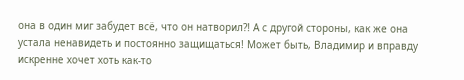она в один миг забудет всё, что он натворил?! А с другой стороны, как же она устала ненавидеть и постоянно защищаться! Может быть, Владимир и вправду искренне хочет хоть как-то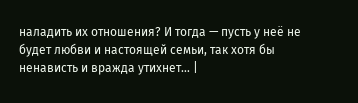наладить их отношения? И тогда — пусть у неё не будет любви и настоящей семьи, так хотя бы ненависть и вражда утихнет… |